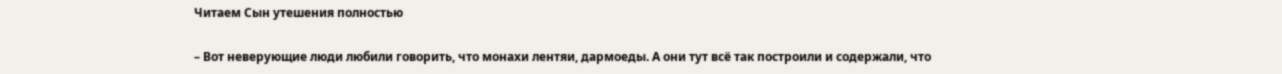Читаем Сын утешения полностью

– Вот неверующие люди любили говорить, что монахи лентяи, дармоеды. А они тут всё так построили и содержали, что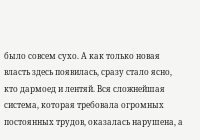было совсем сухо. А как только новая власть здесь появилась, сразу стало ясно, кто дармоед и лентяй. Вся сложнейшая система, которая требовала огромных постоянных трудов, оказалась нарушена, а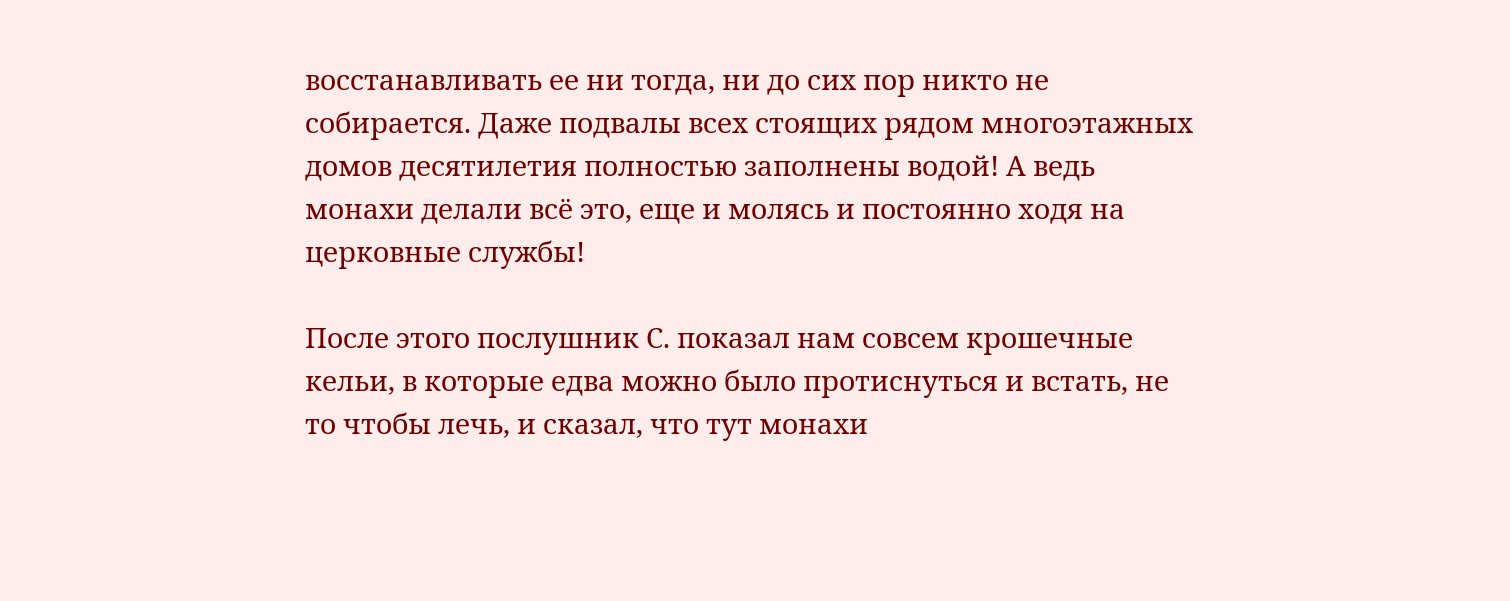восстанавливать ее ни тогда, ни до сих пор никто не собирается. Даже подвалы всех стоящих рядом многоэтажных домов десятилетия полностью заполнены водой! А ведь монахи делали всё это, еще и молясь и постоянно ходя на церковные службы!

После этого послушник С. показал нам совсем крошечные кельи, в которые едва можно было протиснуться и встать, не то чтобы лечь, и сказал, что тут монахи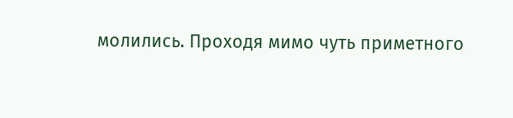молились. Проходя мимо чуть приметного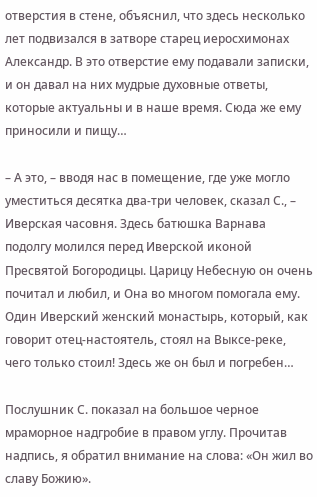отверстия в стене, объяснил, что здесь несколько лет подвизался в затворе старец иеросхимонах Александр. В это отверстие ему подавали записки, и он давал на них мудрые духовные ответы, которые актуальны и в наше время. Сюда же ему приносили и пищу…

– А это, – вводя нас в помещение, где уже могло уместиться десятка два-три человек, сказал С., – Иверская часовня. Здесь батюшка Варнава подолгу молился перед Иверской иконой Пресвятой Богородицы. Царицу Небесную он очень почитал и любил, и Она во многом помогала ему. Один Иверский женский монастырь, который, как говорит отец-настоятель, стоял на Выксе-реке, чего только стоил! Здесь же он был и погребен…

Послушник С. показал на большое черное мраморное надгробие в правом углу. Прочитав надпись, я обратил внимание на слова: «Он жил во славу Божию».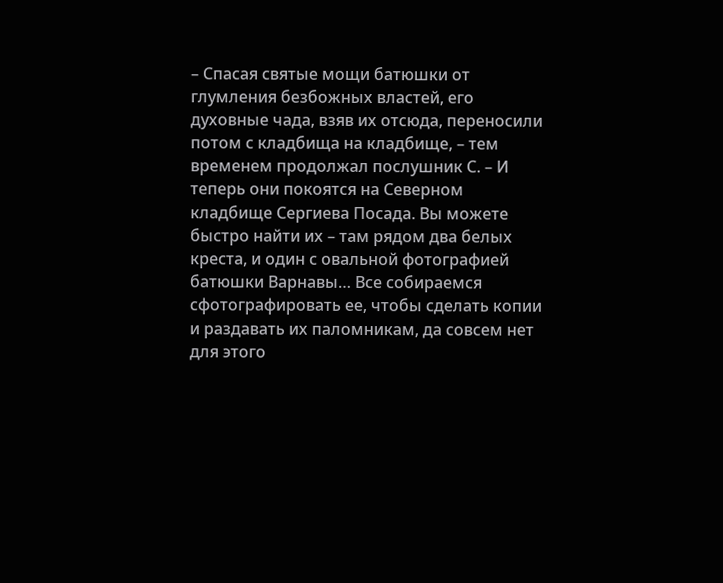– Спасая святые мощи батюшки от глумления безбожных властей, его духовные чада, взяв их отсюда, переносили потом с кладбища на кладбище, – тем временем продолжал послушник С. – И теперь они покоятся на Северном кладбище Сергиева Посада. Вы можете быстро найти их – там рядом два белых креста, и один с овальной фотографией батюшки Варнавы… Все собираемся сфотографировать ее, чтобы сделать копии и раздавать их паломникам, да совсем нет для этого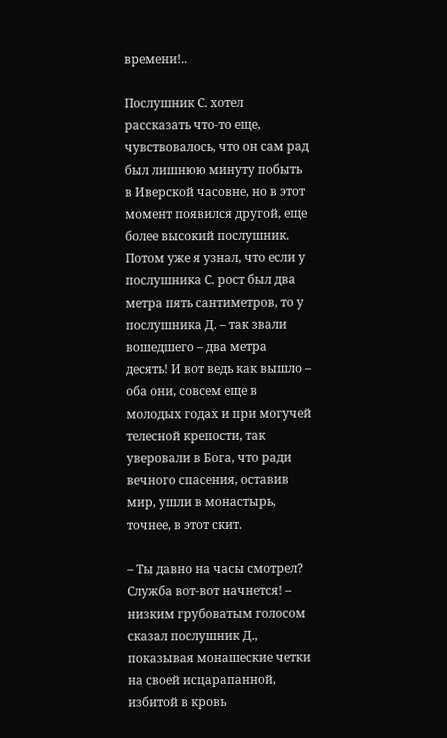времени!..

Послушник С. хотел рассказать что-то еще, чувствовалось, что он сам рад был лишнюю минуту побыть в Иверской часовне, но в этот момент появился другой, еще более высокий послушник. Потом уже я узнал, что если у послушника С. рост был два метра пять сантиметров, то у послушника Д. – так звали вошедшего – два метра десять! И вот ведь как вышло – оба они, совсем еще в молодых годах и при могучей телесной крепости, так уверовали в Бога, что ради вечного спасения, оставив мир, ушли в монастырь, точнее, в этот скит.

– Ты давно на часы смотрел? Служба вот-вот начнется! – низким грубоватым голосом сказал послушник Д., показывая монашеские четки на своей исцарапанной, избитой в кровь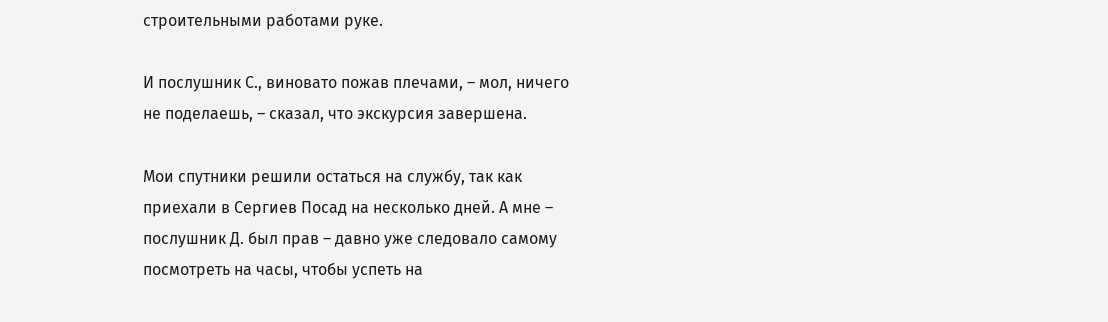строительными работами руке.

И послушник С., виновато пожав плечами, – мол, ничего не поделаешь, – сказал, что экскурсия завершена.

Мои спутники решили остаться на службу, так как приехали в Сергиев Посад на несколько дней. А мне – послушник Д. был прав – давно уже следовало самому посмотреть на часы, чтобы успеть на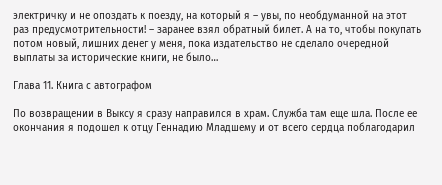электричку и не опоздать к поезду, на который я – увы, по необдуманной на этот раз предусмотрительности! – заранее взял обратный билет. А на то, чтобы покупать потом новый, лишних денег у меня, пока издательство не сделало очередной выплаты за исторические книги, не было…

Глава 11. Книга с автографом

По возвращении в Выксу я сразу направился в храм. Служба там еще шла. После ее окончания я подошел к отцу Геннадию Младшему и от всего сердца поблагодарил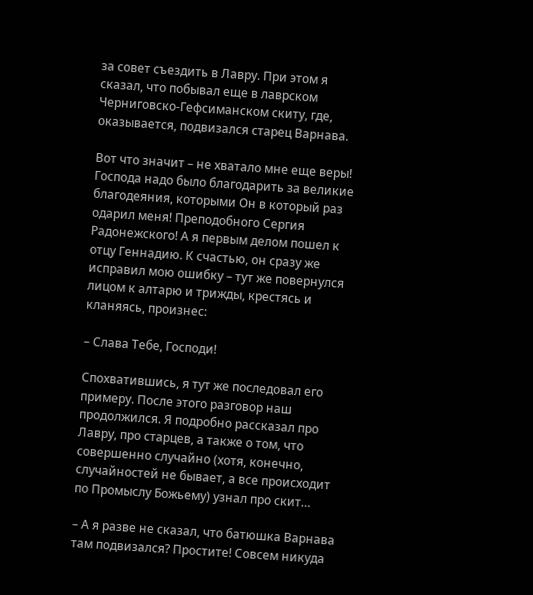за совет съездить в Лавру. При этом я сказал, что побывал еще в лаврском Черниговско-Гефсиманском скиту, где, оказывается, подвизался старец Варнава.

Вот что значит – не хватало мне еще веры! Господа надо было благодарить за великие благодеяния, которыми Он в который раз одарил меня! Преподобного Сергия Радонежского! А я первым делом пошел к отцу Геннадию. К счастью, он сразу же исправил мою ошибку – тут же повернулся лицом к алтарю и трижды, крестясь и кланяясь, произнес:

– Слава Тебе, Господи!

Спохватившись, я тут же последовал его примеру. После этого разговор наш продолжился. Я подробно рассказал про Лавру, про старцев, а также о том, что совершенно случайно (хотя, конечно, случайностей не бывает, а все происходит по Промыслу Божьему) узнал про скит…

– А я разве не сказал, что батюшка Варнава там подвизался? Простите! Совсем никуда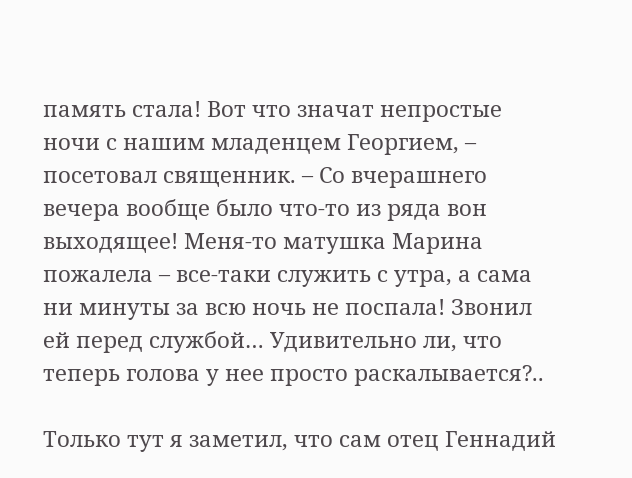память стала! Вот что значат непростые ночи с нашим младенцем Георгием, – посетовал священник. – Со вчерашнего вечера вообще было что-то из ряда вон выходящее! Меня-то матушка Марина пожалела – все-таки служить с утра, а сама ни минуты за всю ночь не поспала! Звонил ей перед службой… Удивительно ли, что теперь голова у нее просто раскалывается?..

Только тут я заметил, что сам отец Геннадий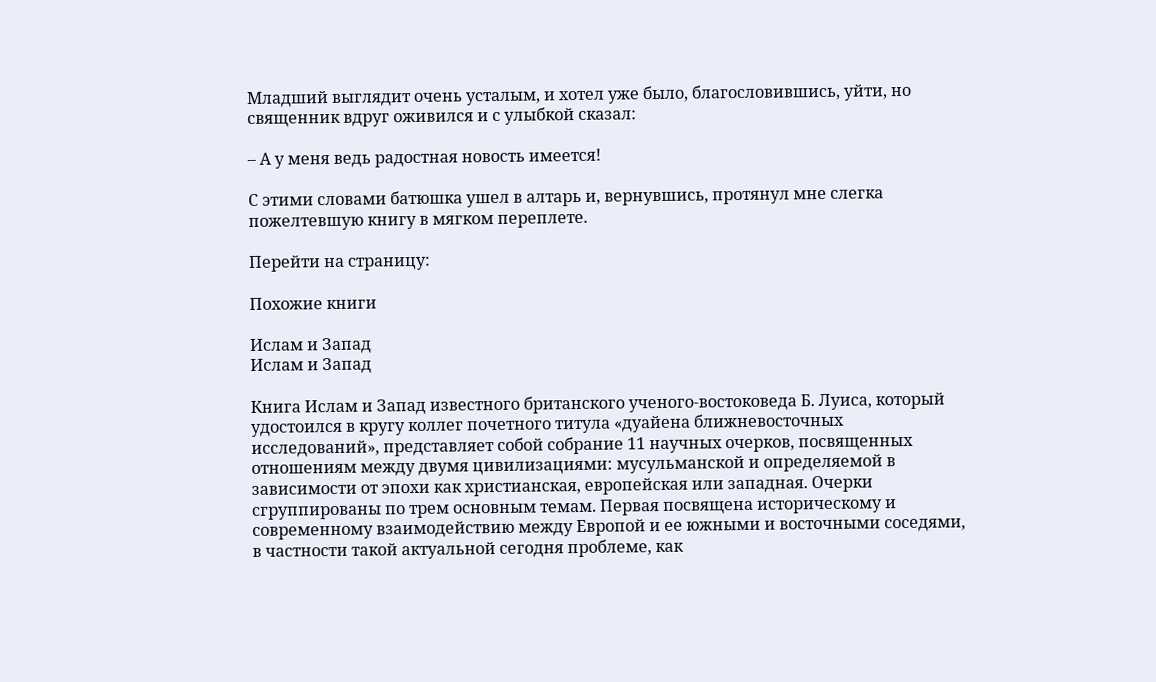Младший выглядит очень усталым, и хотел уже было, благословившись, уйти, но священник вдруг оживился и с улыбкой сказал:

– А у меня ведь радостная новость имеется!

С этими словами батюшка ушел в алтарь и, вернувшись, протянул мне слегка пожелтевшую книгу в мягком переплете.

Перейти на страницу:

Похожие книги

Ислам и Запад
Ислам и Запад

Книга Ислам и Запад известного британского ученого-востоковеда Б. Луиса, который удостоился в кругу коллег почетного титула «дуайена ближневосточных исследований», представляет собой собрание 11 научных очерков, посвященных отношениям между двумя цивилизациями: мусульманской и определяемой в зависимости от эпохи как христианская, европейская или западная. Очерки сгруппированы по трем основным темам. Первая посвящена историческому и современному взаимодействию между Европой и ее южными и восточными соседями, в частности такой актуальной сегодня проблеме, как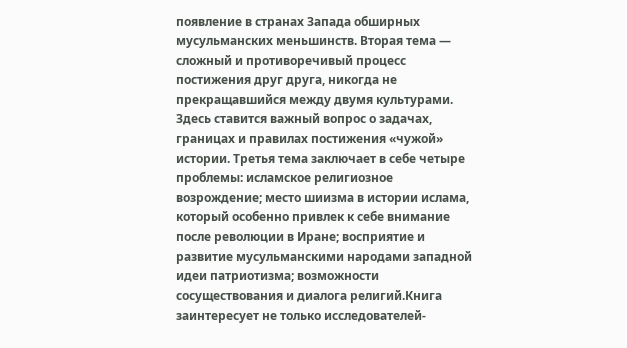появление в странах Запада обширных мусульманских меньшинств. Вторая тема — сложный и противоречивый процесс постижения друг друга, никогда не прекращавшийся между двумя культурами. Здесь ставится важный вопрос о задачах, границах и правилах постижения «чужой» истории. Третья тема заключает в себе четыре проблемы: исламское религиозное возрождение; место шиизма в истории ислама, который особенно привлек к себе внимание после революции в Иране; восприятие и развитие мусульманскими народами западной идеи патриотизма; возможности сосуществования и диалога религий.Книга заинтересует не только исследователей-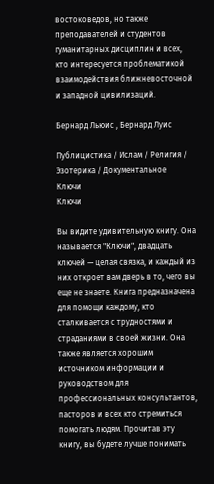востоковедов, но также преподавателей и студентов гуманитарных дисциплин и всех, кто интересуется проблематикой взаимодействия ближневосточной и западной цивилизаций.

Бернард Льюис , Бернард Луис

Публицистика / Ислам / Религия / Эзотерика / Документальное
Ключи
Ключи

Вы видите удивительную книгу. Она называется "Ключи", двадцать ключей — целая связка, и каждый из них откроет вам дверь в то, чего вы еще не знаете. Книга предназначена для помощи каждому, кто сталкивается с трудностями и страданиями в своей жизни. Она также является хорошим источником информации и руководством для профессиональных консультантов, пасторов и всех кто стремиться помогать людям. Прочитав эту книгу, вы будете лучше понимать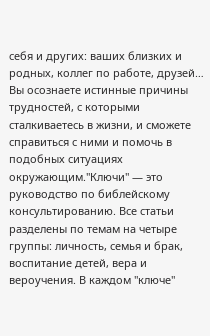себя и других: ваших близких и родных, коллег по работе, друзей… Вы осознаете истинные причины трудностей, с которыми сталкиваетесь в жизни, и сможете справиться с ними и помочь в подобных ситуациях окружающим."Ключи" — это руководство по библейскому консультированию. Все статьи разделены по темам на четыре группы: личность, семья и брак, воспитание детей, вера и вероучения. В каждом "ключе"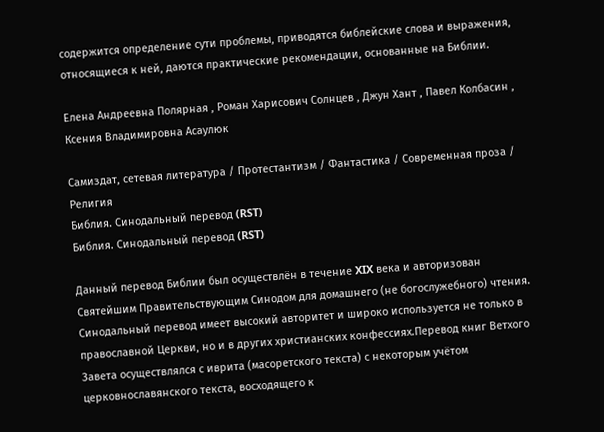содержится определение сути проблемы, приводятся библейские слова и выражения, относящиеся к ней, даются практические рекомендации, основанные на Библии.

Елена Андреевна Полярная , Роман Харисович Солнцев , Джун Хант , Павел Колбасин , Ксения Владимировна Асаулюк

Самиздат, сетевая литература / Протестантизм / Фантастика / Современная проза / Религия
Библия. Синодальный перевод (RST)
Библия. Синодальный перевод (RST)

Данный перевод Библии был осуществлён в течение XIX века и авторизован Святейшим Правительствующим Синодом для домашнего (не богослужебного) чтения. Синодальный перевод имеет высокий авторитет и широко используется не только в православной Церкви, но и в других христианских конфессиях.Перевод книг Ветхого Завета осуществлялся с иврита (масоретского текста) с некоторым учётом церковнославянского текста, восходящего к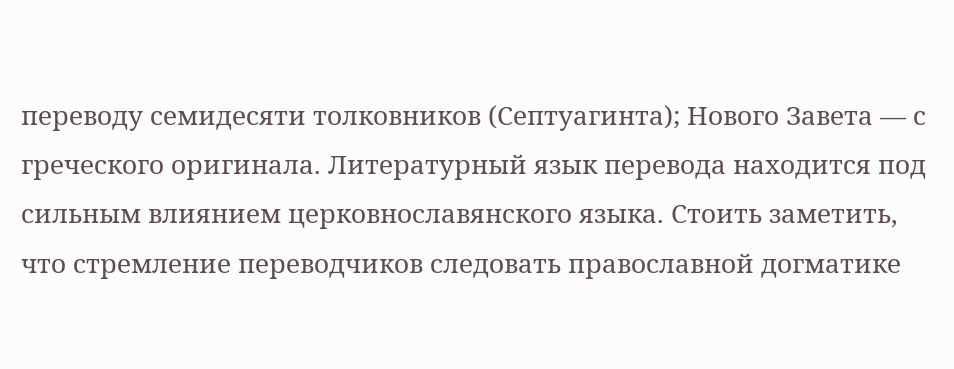переводу семидесяти толковников (Септуагинта); Нового Завета — с греческого оригинала. Литературный язык перевода находится под сильным влиянием церковнославянского языка. Стоить заметить, что стремление переводчиков следовать православной догматике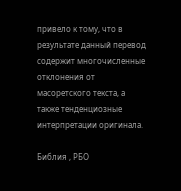привело к тому, что в результате данный перевод содержит многочисленные отклонения от масоретского текста, а также тенденциозные интерпретации оригинала.

Библия , РБО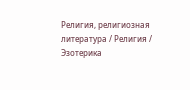Религия, религиозная литература / Религия / Эзотерика